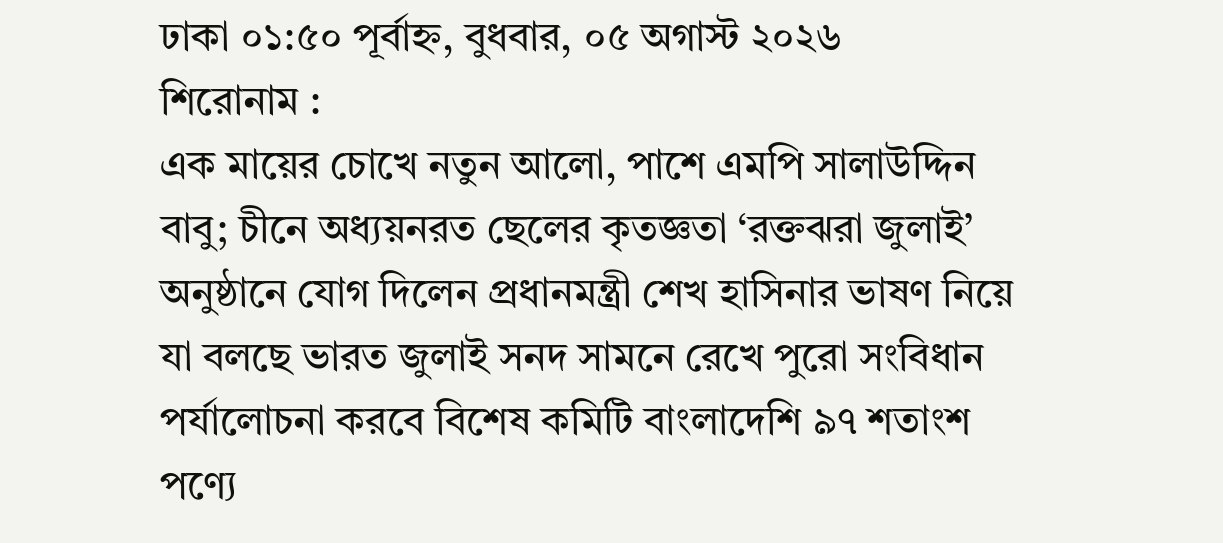ঢাকা ০১:৫০ পূর্বাহ্ন, বুধবার, ০৫ অগাস্ট ২০২৬
শিরোনাম :
এক মায়ের চোখে নতুন আলো, পাশে এমপি সালাউদ্দিন বাবু; চীনে অধ্যয়নরত ছেলের কৃতজ্ঞতা ‘রক্তঝরা জুলাই’ অনুষ্ঠানে যোগ দিলেন প্রধানমন্ত্রী শেখ হাসিনার ভাষণ নিয়ে যা বলছে ভারত জুলাই সনদ সামনে রেখে পুরো সংবিধান পর্যালোচনা করবে বিশেষ কমিটি বাংলাদেশি ৯৭ শতাংশ পণ্যে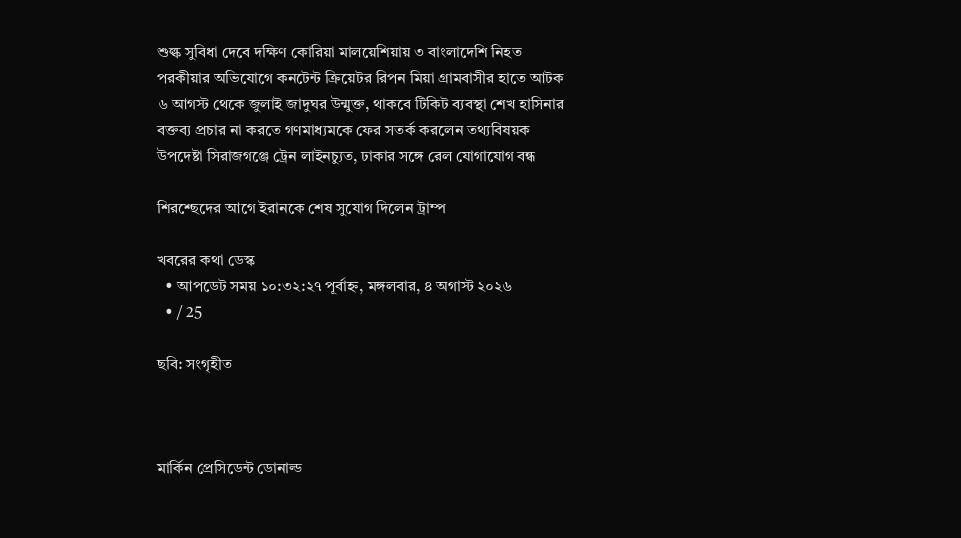শুল্ক সুবিধা দেবে দক্ষিণ কোরিয়া মালয়েশিয়ায় ৩ বাংলাদেশি নিহত পরকীয়ার অভিযোগে কনটেন্ট ক্রিয়েটর রিপন মিয়া গ্রামবাসীর হাতে আটক ৬ আগস্ট থেকে জুলাই জাদুঘর উন্মুক্ত, থাকবে টিকিট ব্যবস্থা শেখ হাসিনার বক্তব্য প্রচার না করতে গণমাধ্যমকে ফের সতর্ক করলেন তথ্যবিষয়ক উপদেষ্টা সিরাজগঞ্জে ট্রেন লাইনচ্যুত, ঢাকার সঙ্গে রেল যোগাযোগ বন্ধ

শিরশ্ছেদের আগে ইরানকে শেষ সুযোগ দিলেন ট্রাম্প

খবরের কথা ডেস্ক
  • আপডেট সময় ১০:৩২:২৭ পূর্বাহ্ন, মঙ্গলবার, ৪ অগাস্ট ২০২৬
  • / 25

ছবি: সংগৃহীত



মার্কিন প্রেসিডেন্ট ডোনাল্ড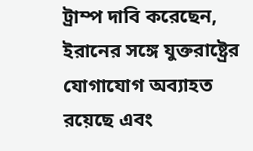ট্রাম্প দাবি করেছেন, ইরানের সঙ্গে যুক্তরাষ্ট্রের যোগাযোগ অব্যাহত রয়েছে এবং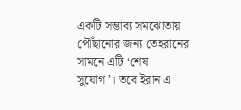একটি সম্ভাব্য সমঝোতায় পৌঁছানোর জন্য তেহরানের সামনে এটি ‘শেষ সুযোগ’। তবে ইরান এ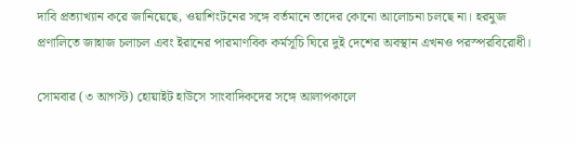দাবি প্রত্যাখ্যান করে জানিয়েছে, ওয়াশিংটনের সঙ্গে বর্তমানে তাদের কোনো আলোচনা চলছে না। হরমুজ প্রণালিতে জাহাজ চলাচল এবং ইরানের পারমাণবিক কর্মসূচি ঘিরে দুই দেশের অবস্থান এখনও পরস্পরবিরোধী।

সোমবার (৩ আগস্ট) হোয়াইট হাউসে সাংবাদিকদের সঙ্গে আলাপকালে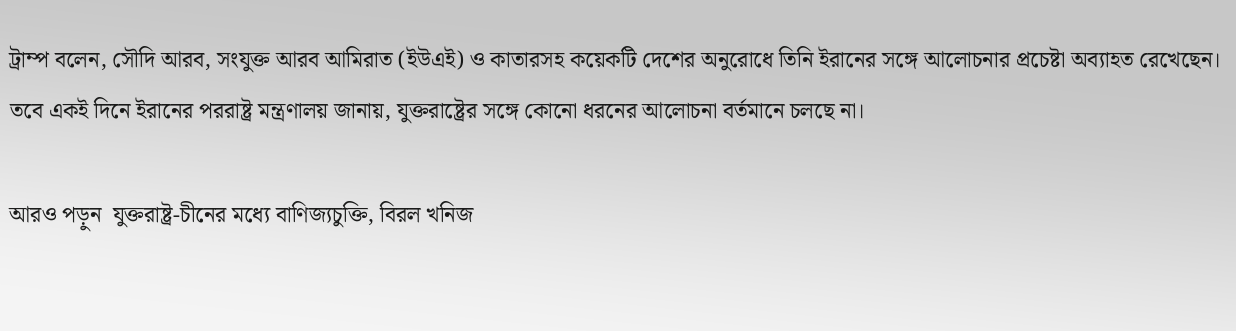ট্রাম্প বলেন, সৌদি আরব, সংযুক্ত আরব আমিরাত (ইউএই) ও কাতারসহ কয়েকটি দেশের অনুরোধে তিনি ইরানের সঙ্গে আলোচনার প্রচেষ্টা অব্যাহত রেখেছেন। তবে একই দিনে ইরানের পররাষ্ট্র মন্ত্রণালয় জানায়, যুক্তরাষ্ট্রের সঙ্গে কোনো ধরনের আলোচনা বর্তমানে চলছে না।

আরও পড়ুন  যুক্তরাষ্ট্র-চীনের মধ্যে বাণিজ্যচুক্তি, বিরল খনিজ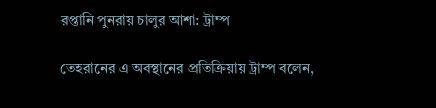রপ্তানি পুনরায় চালুর আশা: ট্রাম্প

তেহরানের এ অবস্থানের প্রতিক্রিয়ায় ট্রাম্প বলেন,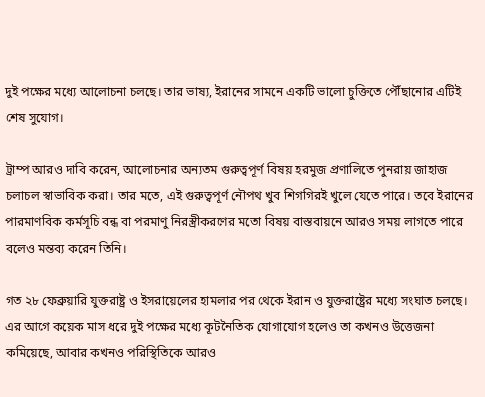দুই পক্ষের মধ্যে আলোচনা চলছে। তার ভাষ্য, ইরানের সামনে একটি ভালো চুক্তিতে পৌঁছানোর এটিই শেষ সুযোগ।

ট্রাম্প আরও দাবি করেন, আলোচনার অন্যতম গুরুত্বপূর্ণ বিষয় হরমুজ প্রণালিতে পুনরায় জাহাজ চলাচল স্বাভাবিক করা। তার মতে, এই গুরুত্বপূর্ণ নৌপথ খুব শিগগিরই খুলে যেতে পারে। তবে ইরানের পারমাণবিক কর্মসূচি বন্ধ বা পরমাণু নিরস্ত্রীকরণের মতো বিষয় বাস্তবায়নে আরও সময় লাগতে পারে বলেও মন্তব্য করেন তিনি।

গত ২৮ ফেব্রুয়ারি যুক্তরাষ্ট্র ও ইসরায়েলের হামলার পর থেকে ইরান ও যুক্তরাষ্ট্রের মধ্যে সংঘাত চলছে। এর আগে কয়েক মাস ধরে দুই পক্ষের মধ্যে কূটনৈতিক যোগাযোগ হলেও তা কখনও উত্তেজনা কমিয়েছে, আবার কখনও পরিস্থিতিকে আরও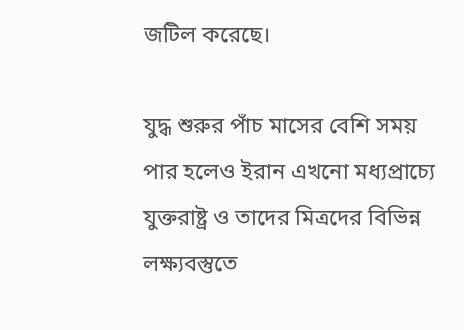জটিল করেছে।

যুদ্ধ শুরুর পাঁচ মাসের বেশি সময় পার হলেও ইরান এখনো মধ্যপ্রাচ্যে যুক্তরাষ্ট্র ও তাদের মিত্রদের বিভিন্ন লক্ষ্যবস্তুতে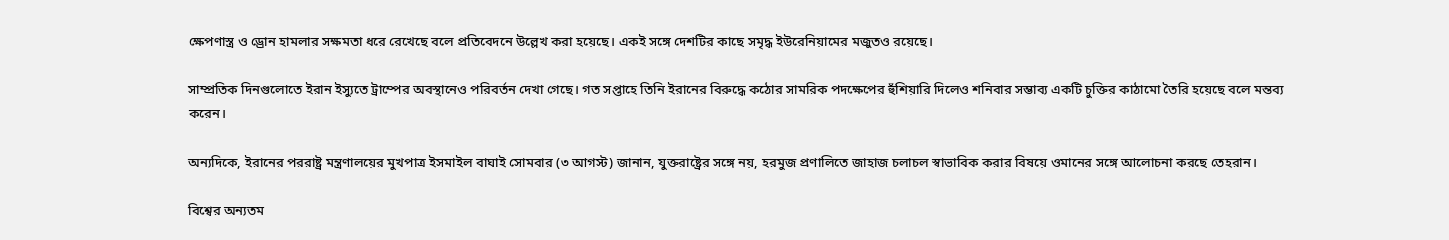ক্ষেপণাস্ত্র ও ড্রোন হামলার সক্ষমতা ধরে রেখেছে বলে প্রতিবেদনে উল্লেখ করা হয়েছে। একই সঙ্গে দেশটির কাছে সমৃদ্ধ ইউরেনিয়ামের মজুতও রয়েছে।

সাম্প্রতিক দিনগুলোতে ইরান ইস্যুতে ট্রাম্পের অবস্থানেও পরিবর্তন দেখা গেছে। গত সপ্তাহে তিনি ইরানের বিরুদ্ধে কঠোর সামরিক পদক্ষেপের হুঁশিয়ারি দিলেও শনিবার সম্ভাব্য একটি চুক্তির কাঠামো তৈরি হয়েছে বলে মন্তব্য করেন।

অন্যদিকে, ইরানের পররাষ্ট্র মন্ত্রণালয়ের মুখপাত্র ইসমাইল বাঘাই সোমবার (৩ আগস্ট) জানান, যুক্তরাষ্ট্রের সঙ্গে নয়, হরমুজ প্রণালিতে জাহাজ চলাচল স্বাভাবিক করার বিষয়ে ওমানের সঙ্গে আলোচনা করছে তেহরান।

বিশ্বের অন্যতম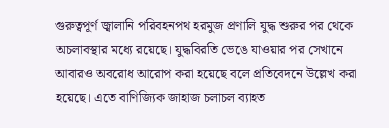গুরুত্বপূর্ণ জ্বালানি পরিবহনপথ হরমুজ প্রণালি যুদ্ধ শুরুর পর থেকে অচলাবস্থার মধ্যে রয়েছে। যুদ্ধবিরতি ভেঙে যাওয়ার পর সেখানে আবারও অবরোধ আরোপ করা হয়েছে বলে প্রতিবেদনে উল্লেখ করা হয়েছে। এতে বাণিজ্যিক জাহাজ চলাচল ব্যাহত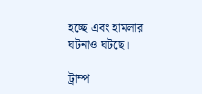হচ্ছে এবং হামলার ঘটনাও ঘটছে।

ট্রাম্প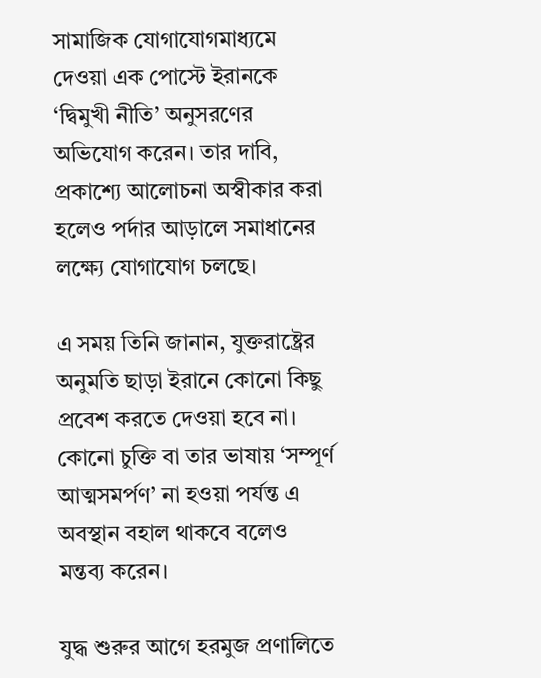সামাজিক যোগাযোগমাধ্যমে দেওয়া এক পোস্টে ইরানকে ‘দ্বিমুখী নীতি’ অনুসরণের অভিযোগ করেন। তার দাবি, প্রকাশ্যে আলোচনা অস্বীকার করা হলেও পর্দার আড়ালে সমাধানের লক্ষ্যে যোগাযোগ চলছে।

এ সময় তিনি জানান, যুক্তরাষ্ট্রের অনুমতি ছাড়া ইরানে কোনো কিছু প্রবেশ করতে দেওয়া হবে না। কোনো চুক্তি বা তার ভাষায় ‘সম্পূর্ণ আত্মসমর্পণ’ না হওয়া পর্যন্ত এ অবস্থান বহাল থাকবে বলেও মন্তব্য করেন।

যুদ্ধ শুরুর আগে হরমুজ প্রণালিতে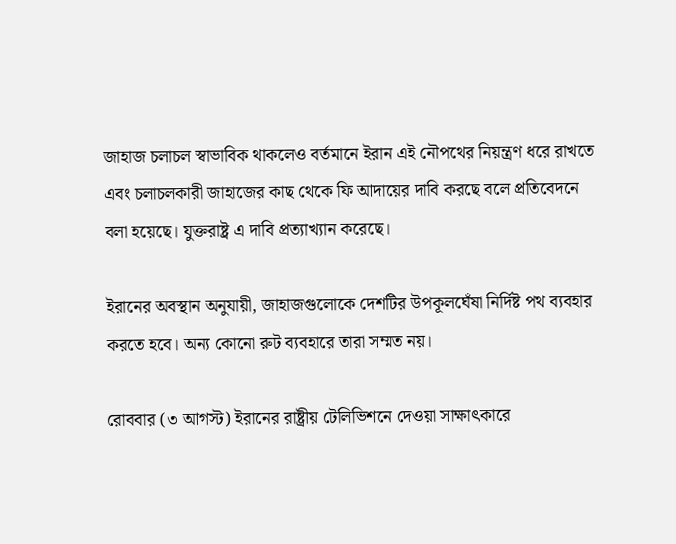জাহাজ চলাচল স্বাভাবিক থাকলেও বর্তমানে ইরান এই নৌপথের নিয়ন্ত্রণ ধরে রাখতে এবং চলাচলকারী জাহাজের কাছ থেকে ফি আদায়ের দাবি করছে বলে প্রতিবেদনে বলা হয়েছে। যুক্তরাষ্ট্র এ দাবি প্রত্যাখ্যান করেছে।

ইরানের অবস্থান অনুযায়ী, জাহাজগুলোকে দেশটির উপকূলঘেঁষা নির্দিষ্ট পথ ব্যবহার করতে হবে। অন্য কোনো রুট ব্যবহারে তারা সম্মত নয়।

রোববার (৩ আগস্ট) ইরানের রাষ্ট্রীয় টেলিভিশনে দেওয়া সাক্ষাৎকারে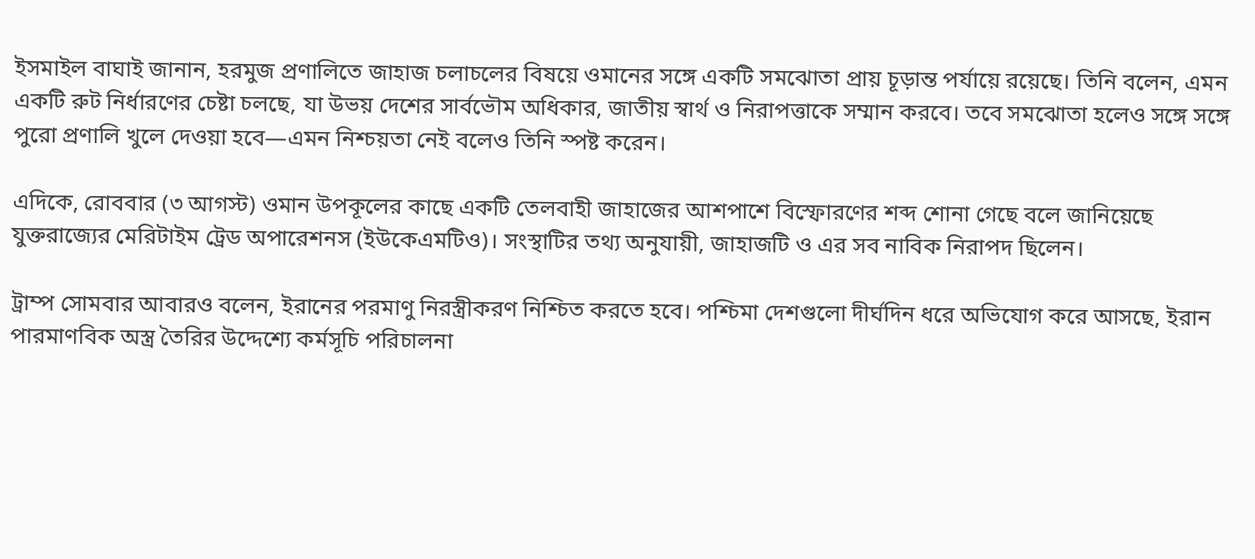ইসমাইল বাঘাই জানান, হরমুজ প্রণালিতে জাহাজ চলাচলের বিষয়ে ওমানের সঙ্গে একটি সমঝোতা প্রায় চূড়ান্ত পর্যায়ে রয়েছে। তিনি বলেন, এমন একটি রুট নির্ধারণের চেষ্টা চলছে, যা উভয় দেশের সার্বভৌম অধিকার, জাতীয় স্বার্থ ও নিরাপত্তাকে সম্মান করবে। তবে সমঝোতা হলেও সঙ্গে সঙ্গে পুরো প্রণালি খুলে দেওয়া হবে—এমন নিশ্চয়তা নেই বলেও তিনি স্পষ্ট করেন।

এদিকে, রোববার (৩ আগস্ট) ওমান উপকূলের কাছে একটি তেলবাহী জাহাজের আশপাশে বিস্ফোরণের শব্দ শোনা গেছে বলে জানিয়েছে যুক্তরাজ্যের মেরিটাইম ট্রেড অপারেশনস (ইউকেএমটিও)। সংস্থাটির তথ্য অনুযায়ী, জাহাজটি ও এর সব নাবিক নিরাপদ ছিলেন।

ট্রাম্প সোমবার আবারও বলেন, ইরানের পরমাণু নিরস্ত্রীকরণ নিশ্চিত করতে হবে। পশ্চিমা দেশগুলো দীর্ঘদিন ধরে অভিযোগ করে আসছে, ইরান পারমাণবিক অস্ত্র তৈরির উদ্দেশ্যে কর্মসূচি পরিচালনা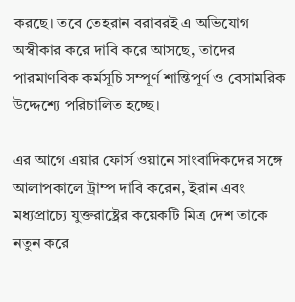করছে। তবে তেহরান বরাবরই এ অভিযোগ অস্বীকার করে দাবি করে আসছে, তাদের পারমাণবিক কর্মসূচি সম্পূর্ণ শান্তিপূর্ণ ও বেসামরিক উদ্দেশ্যে পরিচালিত হচ্ছে।

এর আগে এয়ার ফোর্স ওয়ানে সাংবাদিকদের সঙ্গে আলাপকালে ট্রাম্প দাবি করেন, ইরান এবং মধ্যপ্রাচ্যে যুক্তরাষ্ট্রের কয়েকটি মিত্র দেশ তাকে নতুন করে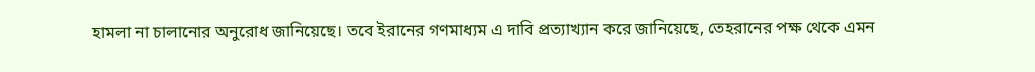হামলা না চালানোর অনুরোধ জানিয়েছে। তবে ইরানের গণমাধ্যম এ দাবি প্রত্যাখ্যান করে জানিয়েছে, তেহরানের পক্ষ থেকে এমন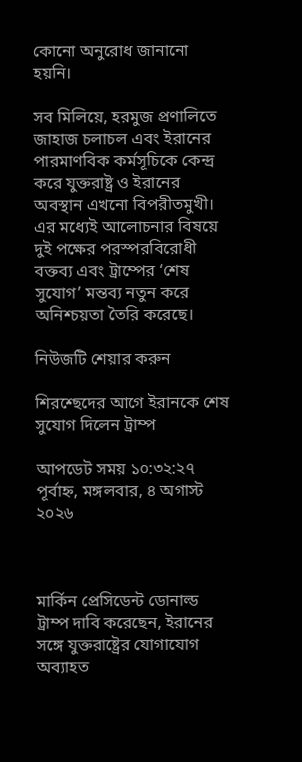কোনো অনুরোধ জানানো হয়নি।

সব মিলিয়ে, হরমুজ প্রণালিতে জাহাজ চলাচল এবং ইরানের পারমাণবিক কর্মসূচিকে কেন্দ্র করে যুক্তরাষ্ট্র ও ইরানের অবস্থান এখনো বিপরীতমুখী। এর মধ্যেই আলোচনার বিষয়ে দুই পক্ষের পরস্পরবিরোধী বক্তব্য এবং ট্রাম্পের ‘শেষ সুযোগ’ মন্তব্য নতুন করে অনিশ্চয়তা তৈরি করেছে।

নিউজটি শেয়ার করুন

শিরশ্ছেদের আগে ইরানকে শেষ সুযোগ দিলেন ট্রাম্প

আপডেট সময় ১০:৩২:২৭ পূর্বাহ্ন, মঙ্গলবার, ৪ অগাস্ট ২০২৬



মার্কিন প্রেসিডেন্ট ডোনাল্ড ট্রাম্প দাবি করেছেন, ইরানের সঙ্গে যুক্তরাষ্ট্রের যোগাযোগ অব্যাহত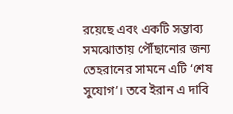রয়েছে এবং একটি সম্ভাব্য সমঝোতায় পৌঁছানোর জন্য তেহরানের সামনে এটি ‘শেষ সুযোগ’। তবে ইরান এ দাবি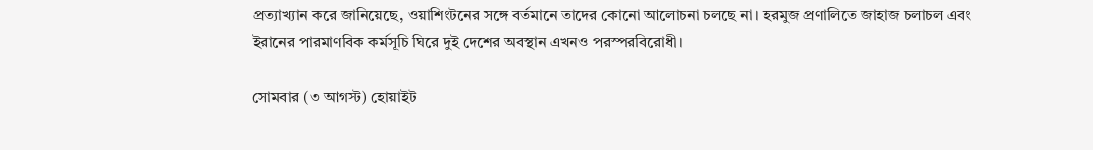প্রত্যাখ্যান করে জানিয়েছে, ওয়াশিংটনের সঙ্গে বর্তমানে তাদের কোনো আলোচনা চলছে না। হরমুজ প্রণালিতে জাহাজ চলাচল এবং ইরানের পারমাণবিক কর্মসূচি ঘিরে দুই দেশের অবস্থান এখনও পরস্পরবিরোধী।

সোমবার (৩ আগস্ট) হোয়াইট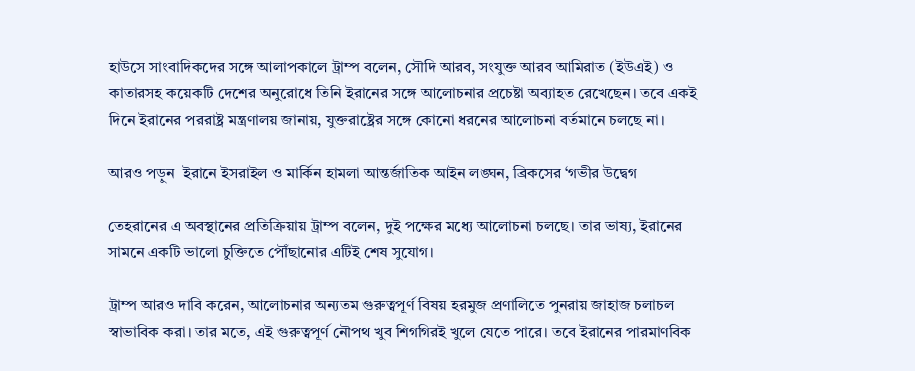হাউসে সাংবাদিকদের সঙ্গে আলাপকালে ট্রাম্প বলেন, সৌদি আরব, সংযুক্ত আরব আমিরাত (ইউএই) ও কাতারসহ কয়েকটি দেশের অনুরোধে তিনি ইরানের সঙ্গে আলোচনার প্রচেষ্টা অব্যাহত রেখেছেন। তবে একই দিনে ইরানের পররাষ্ট্র মন্ত্রণালয় জানায়, যুক্তরাষ্ট্রের সঙ্গে কোনো ধরনের আলোচনা বর্তমানে চলছে না।

আরও পড়ুন  ইরানে ইসরাইল ও মার্কিন হামলা আন্তর্জাতিক আইন লঙ্ঘন, ব্রিকসের ‘গভীর উদ্বেগ

তেহরানের এ অবস্থানের প্রতিক্রিয়ায় ট্রাম্প বলেন, দুই পক্ষের মধ্যে আলোচনা চলছে। তার ভাষ্য, ইরানের সামনে একটি ভালো চুক্তিতে পৌঁছানোর এটিই শেষ সুযোগ।

ট্রাম্প আরও দাবি করেন, আলোচনার অন্যতম গুরুত্বপূর্ণ বিষয় হরমুজ প্রণালিতে পুনরায় জাহাজ চলাচল স্বাভাবিক করা। তার মতে, এই গুরুত্বপূর্ণ নৌপথ খুব শিগগিরই খুলে যেতে পারে। তবে ইরানের পারমাণবিক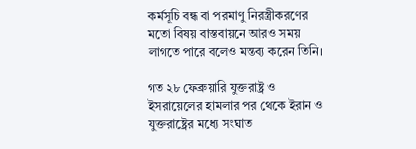কর্মসূচি বন্ধ বা পরমাণু নিরস্ত্রীকরণের মতো বিষয় বাস্তবায়নে আরও সময় লাগতে পারে বলেও মন্তব্য করেন তিনি।

গত ২৮ ফেব্রুয়ারি যুক্তরাষ্ট্র ও ইসরায়েলের হামলার পর থেকে ইরান ও যুক্তরাষ্ট্রের মধ্যে সংঘাত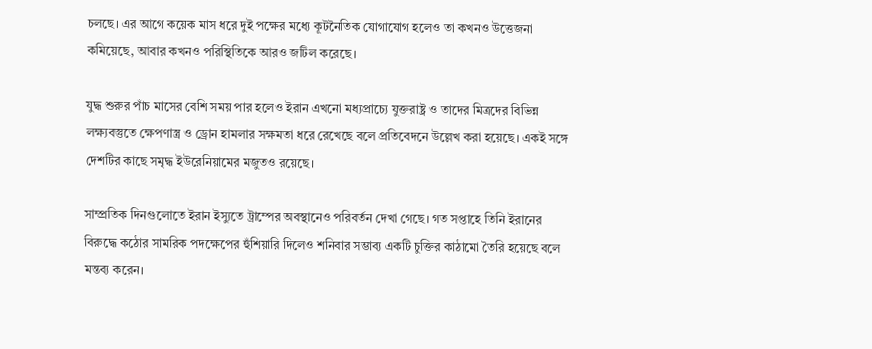চলছে। এর আগে কয়েক মাস ধরে দুই পক্ষের মধ্যে কূটনৈতিক যোগাযোগ হলেও তা কখনও উত্তেজনা কমিয়েছে, আবার কখনও পরিস্থিতিকে আরও জটিল করেছে।

যুদ্ধ শুরুর পাঁচ মাসের বেশি সময় পার হলেও ইরান এখনো মধ্যপ্রাচ্যে যুক্তরাষ্ট্র ও তাদের মিত্রদের বিভিন্ন লক্ষ্যবস্তুতে ক্ষেপণাস্ত্র ও ড্রোন হামলার সক্ষমতা ধরে রেখেছে বলে প্রতিবেদনে উল্লেখ করা হয়েছে। একই সঙ্গে দেশটির কাছে সমৃদ্ধ ইউরেনিয়ামের মজুতও রয়েছে।

সাম্প্রতিক দিনগুলোতে ইরান ইস্যুতে ট্রাম্পের অবস্থানেও পরিবর্তন দেখা গেছে। গত সপ্তাহে তিনি ইরানের বিরুদ্ধে কঠোর সামরিক পদক্ষেপের হুঁশিয়ারি দিলেও শনিবার সম্ভাব্য একটি চুক্তির কাঠামো তৈরি হয়েছে বলে মন্তব্য করেন।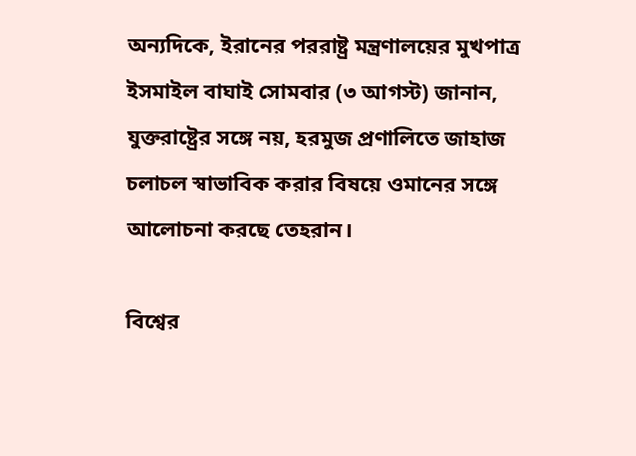অন্যদিকে, ইরানের পররাষ্ট্র মন্ত্রণালয়ের মুখপাত্র ইসমাইল বাঘাই সোমবার (৩ আগস্ট) জানান, যুক্তরাষ্ট্রের সঙ্গে নয়, হরমুজ প্রণালিতে জাহাজ চলাচল স্বাভাবিক করার বিষয়ে ওমানের সঙ্গে আলোচনা করছে তেহরান।

বিশ্বের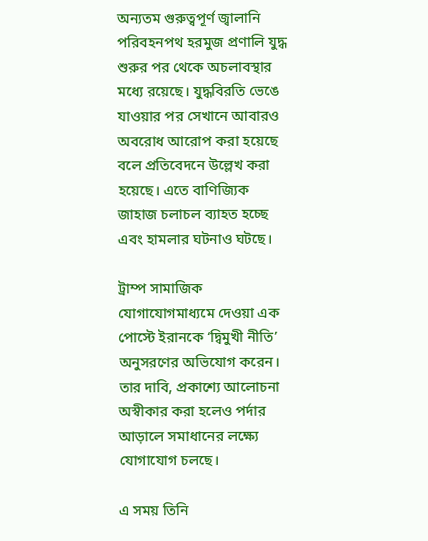অন্যতম গুরুত্বপূর্ণ জ্বালানি পরিবহনপথ হরমুজ প্রণালি যুদ্ধ শুরুর পর থেকে অচলাবস্থার মধ্যে রয়েছে। যুদ্ধবিরতি ভেঙে যাওয়ার পর সেখানে আবারও অবরোধ আরোপ করা হয়েছে বলে প্রতিবেদনে উল্লেখ করা হয়েছে। এতে বাণিজ্যিক জাহাজ চলাচল ব্যাহত হচ্ছে এবং হামলার ঘটনাও ঘটছে।

ট্রাম্প সামাজিক যোগাযোগমাধ্যমে দেওয়া এক পোস্টে ইরানকে ‘দ্বিমুখী নীতি’ অনুসরণের অভিযোগ করেন। তার দাবি, প্রকাশ্যে আলোচনা অস্বীকার করা হলেও পর্দার আড়ালে সমাধানের লক্ষ্যে যোগাযোগ চলছে।

এ সময় তিনি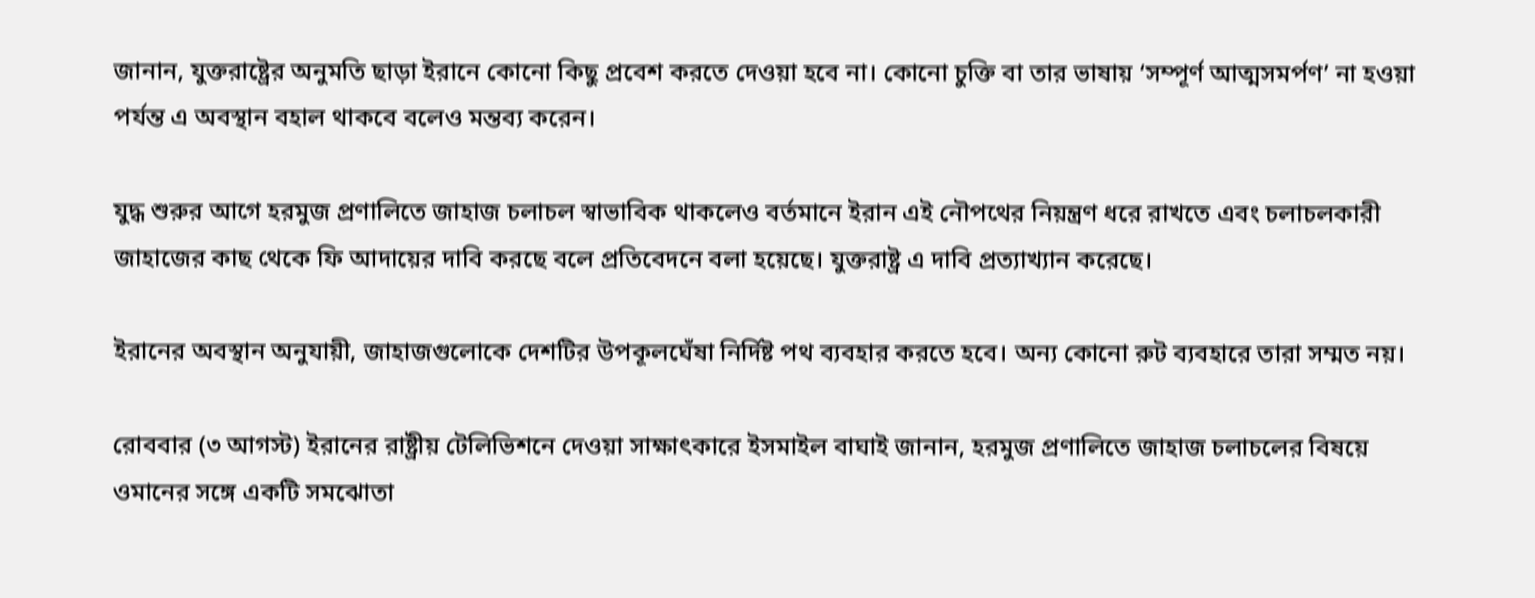জানান, যুক্তরাষ্ট্রের অনুমতি ছাড়া ইরানে কোনো কিছু প্রবেশ করতে দেওয়া হবে না। কোনো চুক্তি বা তার ভাষায় ‘সম্পূর্ণ আত্মসমর্পণ’ না হওয়া পর্যন্ত এ অবস্থান বহাল থাকবে বলেও মন্তব্য করেন।

যুদ্ধ শুরুর আগে হরমুজ প্রণালিতে জাহাজ চলাচল স্বাভাবিক থাকলেও বর্তমানে ইরান এই নৌপথের নিয়ন্ত্রণ ধরে রাখতে এবং চলাচলকারী জাহাজের কাছ থেকে ফি আদায়ের দাবি করছে বলে প্রতিবেদনে বলা হয়েছে। যুক্তরাষ্ট্র এ দাবি প্রত্যাখ্যান করেছে।

ইরানের অবস্থান অনুযায়ী, জাহাজগুলোকে দেশটির উপকূলঘেঁষা নির্দিষ্ট পথ ব্যবহার করতে হবে। অন্য কোনো রুট ব্যবহারে তারা সম্মত নয়।

রোববার (৩ আগস্ট) ইরানের রাষ্ট্রীয় টেলিভিশনে দেওয়া সাক্ষাৎকারে ইসমাইল বাঘাই জানান, হরমুজ প্রণালিতে জাহাজ চলাচলের বিষয়ে ওমানের সঙ্গে একটি সমঝোতা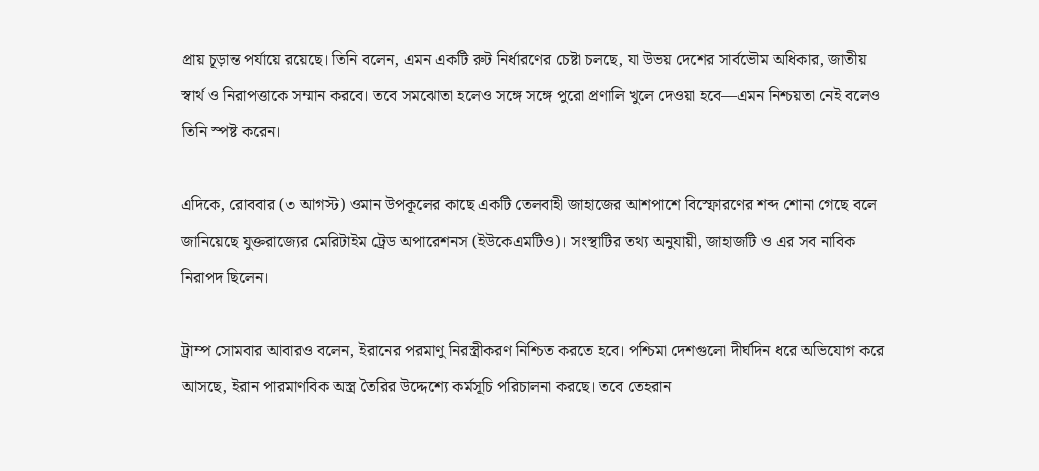প্রায় চূড়ান্ত পর্যায়ে রয়েছে। তিনি বলেন, এমন একটি রুট নির্ধারণের চেষ্টা চলছে, যা উভয় দেশের সার্বভৌম অধিকার, জাতীয় স্বার্থ ও নিরাপত্তাকে সম্মান করবে। তবে সমঝোতা হলেও সঙ্গে সঙ্গে পুরো প্রণালি খুলে দেওয়া হবে—এমন নিশ্চয়তা নেই বলেও তিনি স্পষ্ট করেন।

এদিকে, রোববার (৩ আগস্ট) ওমান উপকূলের কাছে একটি তেলবাহী জাহাজের আশপাশে বিস্ফোরণের শব্দ শোনা গেছে বলে জানিয়েছে যুক্তরাজ্যের মেরিটাইম ট্রেড অপারেশনস (ইউকেএমটিও)। সংস্থাটির তথ্য অনুযায়ী, জাহাজটি ও এর সব নাবিক নিরাপদ ছিলেন।

ট্রাম্প সোমবার আবারও বলেন, ইরানের পরমাণু নিরস্ত্রীকরণ নিশ্চিত করতে হবে। পশ্চিমা দেশগুলো দীর্ঘদিন ধরে অভিযোগ করে আসছে, ইরান পারমাণবিক অস্ত্র তৈরির উদ্দেশ্যে কর্মসূচি পরিচালনা করছে। তবে তেহরান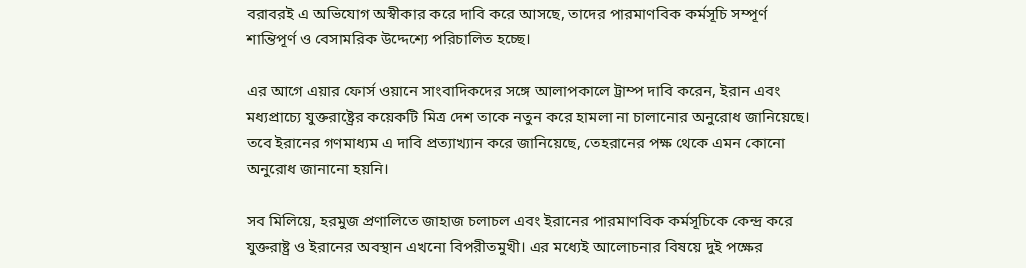বরাবরই এ অভিযোগ অস্বীকার করে দাবি করে আসছে, তাদের পারমাণবিক কর্মসূচি সম্পূর্ণ শান্তিপূর্ণ ও বেসামরিক উদ্দেশ্যে পরিচালিত হচ্ছে।

এর আগে এয়ার ফোর্স ওয়ানে সাংবাদিকদের সঙ্গে আলাপকালে ট্রাম্প দাবি করেন, ইরান এবং মধ্যপ্রাচ্যে যুক্তরাষ্ট্রের কয়েকটি মিত্র দেশ তাকে নতুন করে হামলা না চালানোর অনুরোধ জানিয়েছে। তবে ইরানের গণমাধ্যম এ দাবি প্রত্যাখ্যান করে জানিয়েছে, তেহরানের পক্ষ থেকে এমন কোনো অনুরোধ জানানো হয়নি।

সব মিলিয়ে, হরমুজ প্রণালিতে জাহাজ চলাচল এবং ইরানের পারমাণবিক কর্মসূচিকে কেন্দ্র করে যুক্তরাষ্ট্র ও ইরানের অবস্থান এখনো বিপরীতমুখী। এর মধ্যেই আলোচনার বিষয়ে দুই পক্ষের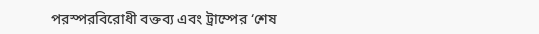পরস্পরবিরোধী বক্তব্য এবং ট্রাম্পের ‘শেষ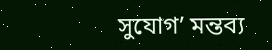সুযোগ’ মন্তব্য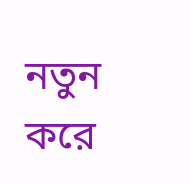নতুন করে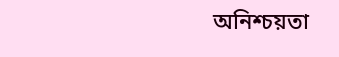অনিশ্চয়তা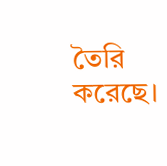তৈরি করেছে।